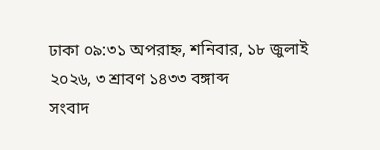ঢাকা ০৯:৩১ অপরাহ্ন, শনিবার, ১৮ জুলাই ২০২৬, ৩ শ্রাবণ ১৪৩৩ বঙ্গাব্দ
সংবাদ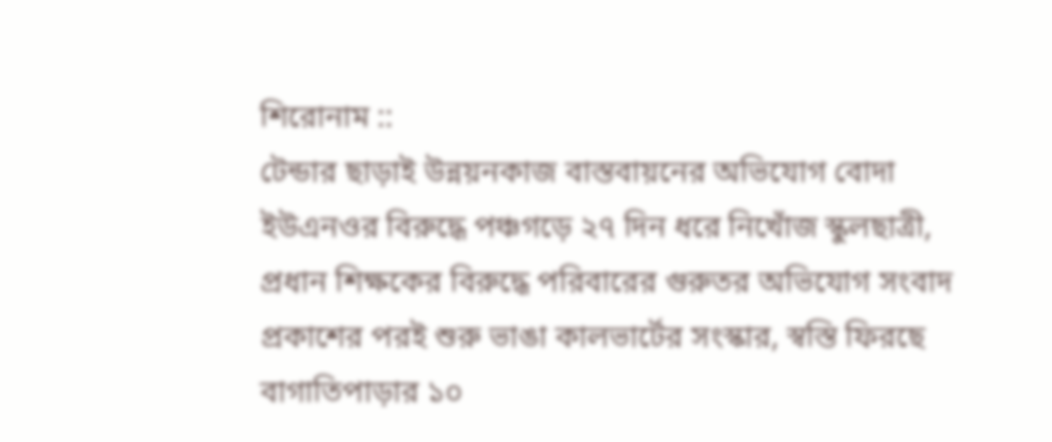শিরোনাম ::
টেন্ডার ছাড়াই উন্নয়নকাজ বাস্তবায়নের অভিযোগ বোদা ইউএনওর বিরুদ্ধে পঞ্চগড়ে ২৭ দিন ধরে নিখোঁজ স্কুলছাত্রী, প্রধান শিক্ষকের বিরুদ্ধে পরিবারের গুরুতর অভিযোগ সংবাদ প্রকাশের পরই শুরু ভাঙা কালভার্টের সংস্কার, স্বস্তি ফিরছে বাগাতিপাড়ার ১০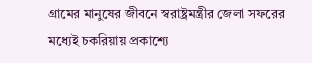গ্রামের মানুষের জীবনে স্বরাষ্ট্রমন্ত্রীর জেলা সফরের মধ্যেই চকরিয়ায় প্রকাশ্যে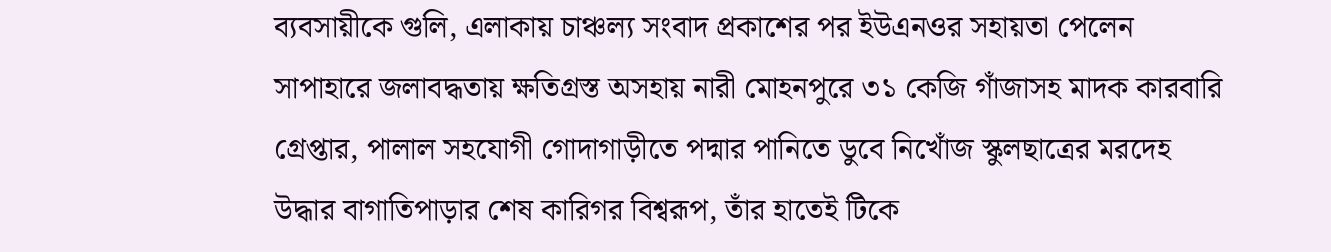ব্যবসায়ীকে গুলি, এলাকায় চাঞ্চল্য সংবাদ প্রকাশের পর ইউএনওর সহায়তা পেলেন সাপাহারে জলাবদ্ধতায় ক্ষতিগ্রস্ত অসহায় নারী মোহনপুরে ৩১ কেজি গাঁজাসহ মাদক কারবারি গ্রেপ্তার, পালাল সহযোগী গোদাগাড়ীতে পদ্মার পানিতে ডুবে নিখোঁজ স্কুলছাত্রের মরদেহ উদ্ধার বাগাতিপাড়ার শেষ কারিগর বিশ্বরূপ, তাঁর হাতেই টিকে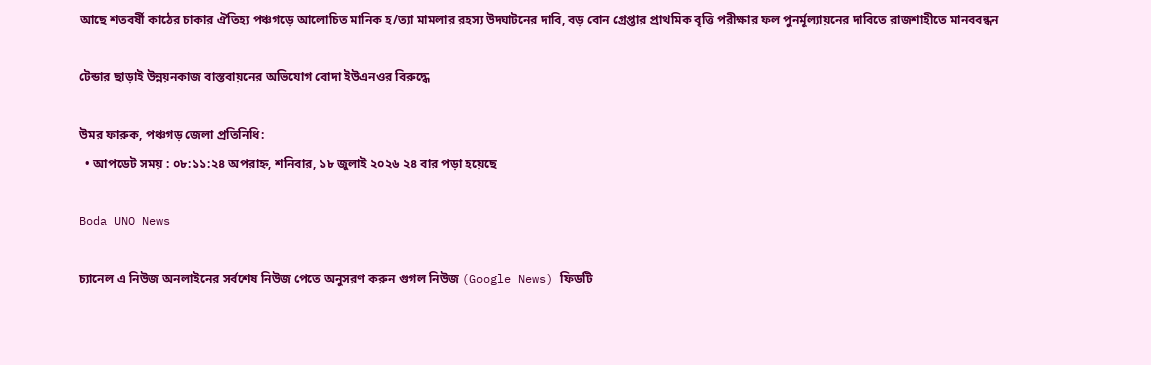আছে শতবর্ষী কাঠের চাকার ঐতিহ্য পঞ্চগড়ে আলোচিত মানিক হ/ত্যা মামলার রহস্য উদ্ঘাটনের দাবি, বড় বোন গ্রেপ্তার প্রাথমিক বৃত্তি পরীক্ষার ফল পুনর্মূল্যায়নের দাবিতে রাজশাহীতে মানববন্ধন

টেন্ডার ছাড়াই উন্নয়নকাজ বাস্তবায়নের অভিযোগ বোদা ইউএনওর বিরুদ্ধে

উমর ফারুক, পঞ্চগড় জেলা প্রতিনিধি:
  • আপডেট সময় : ০৮:১১:২৪ অপরাহ্ন, শনিবার, ১৮ জুলাই ২০২৬ ২৪ বার পড়া হয়েছে

Boda UNO News

চ্যানেল এ নিউজ অনলাইনের সর্বশেষ নিউজ পেতে অনুসরণ করুন গুগল নিউজ (Google News) ফিডটি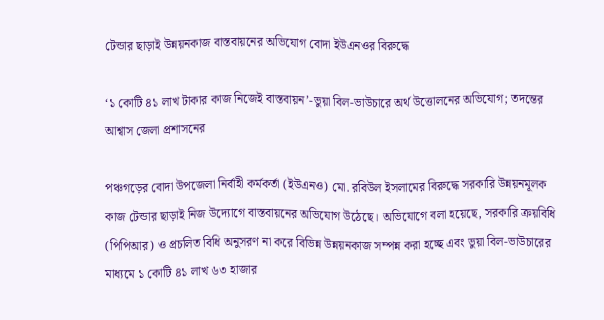টেন্ডার ছাড়াই উন্নয়নকাজ বাস্তবায়নের অভিযোগ বোদা ইউএনওর বিরুদ্ধে

‘১ কোটি ৪১ লাখ টাকার কাজ নিজেই বাস্তবায়ন’-ভুয়া বিল-ভাউচারে অর্থ উত্তোলনের অভিযোগ; তদন্তের আশ্বাস জেলা প্রশাসনের

পঞ্চগড়ের বোদা উপজেলা নির্বাহী কর্মকর্তা (ইউএনও) মো. রবিউল ইসলামের বিরুদ্ধে সরকারি উন্নয়নমূলক কাজ টেন্ডার ছাড়াই নিজ উদ্যোগে বাস্তবায়নের অভিযোগ উঠেছে। অভিযোগে বলা হয়েছে, সরকারি ক্রয়বিধি (পিপিআর) ও প্রচলিত বিধি অনুসরণ না করে বিভিন্ন উন্নয়নকাজ সম্পন্ন করা হচ্ছে এবং ভুয়া বিল-ভাউচারের মাধ্যমে ১ কোটি ৪১ লাখ ৬৩ হাজার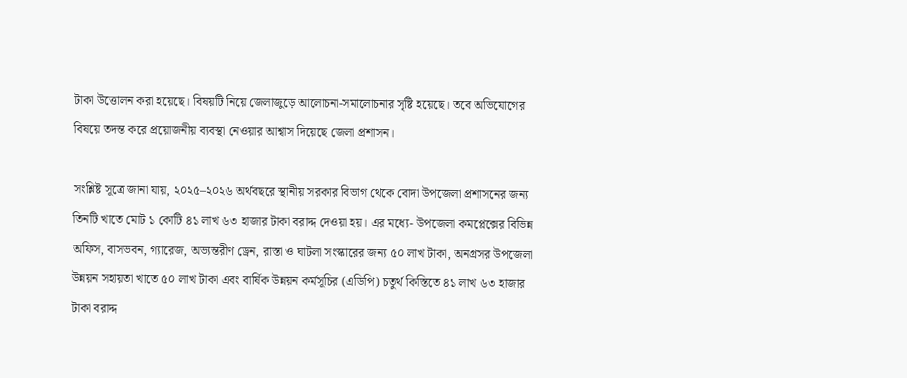টাকা উত্তোলন করা হয়েছে। বিষয়টি নিয়ে জেলাজুড়ে আলোচনা-সমালোচনার সৃষ্টি হয়েছে। তবে অভিযোগের বিষয়ে তদন্ত করে প্রয়োজনীয় ব্যবস্থা নেওয়ার আশ্বাস দিয়েছে জেলা প্রশাসন।

সংশ্লিষ্ট সূত্রে জানা যায়, ২০২৫–২০২৬ অর্থবছরে স্থানীয় সরকার বিভাগ থেকে বোদা উপজেলা প্রশাসনের জন্য তিনটি খাতে মোট ১ কোটি ৪১ লাখ ৬৩ হাজার টাকা বরাদ্দ দেওয়া হয়। এর মধ্যে- উপজেলা কমপ্লেক্সের বিভিন্ন অফিস, বাসভবন, গ্যারেজ, অভ্যন্তরীণ ড্রেন, রাস্তা ও ঘাটলা সংস্কারের জন্য ৫০ লাখ টাকা, অনগ্রসর উপজেলা উন্নয়ন সহায়তা খাতে ৫০ লাখ টাকা এবং বার্ষিক উন্নয়ন কর্মসূচির (এডিপি) চতুর্থ কিস্তিতে ৪১ লাখ ৬৩ হাজার টাকা বরাদ্দ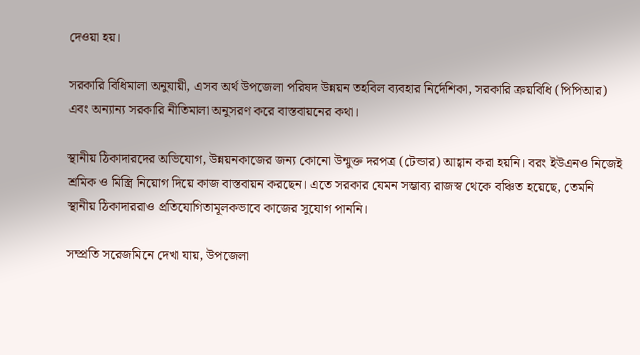দেওয়া হয়।

সরকারি বিধিমালা অনুযায়ী, এসব অর্থ উপজেলা পরিষদ উন্নয়ন তহবিল ব্যবহার নির্দেশিকা, সরকারি ক্রয়বিধি (পিপিআর) এবং অন্যান্য সরকারি নীতিমালা অনুসরণ করে বাস্তবায়নের কথা।

স্থানীয় ঠিকাদারদের অভিযোগ, উন্নয়নকাজের জন্য কোনো উন্মুক্ত দরপত্র (টেন্ডার) আহ্বান করা হয়নি। বরং ইউএনও নিজেই শ্রমিক ও মিস্ত্রি নিয়োগ দিয়ে কাজ বাস্তবায়ন করছেন। এতে সরকার যেমন সম্ভাব্য রাজস্ব থেকে বঞ্চিত হয়েছে, তেমনি স্থানীয় ঠিকাদাররাও প্রতিযোগিতামূলকভাবে কাজের সুযোগ পাননি।

সম্প্রতি সরেজমিনে দেখা যায়, উপজেলা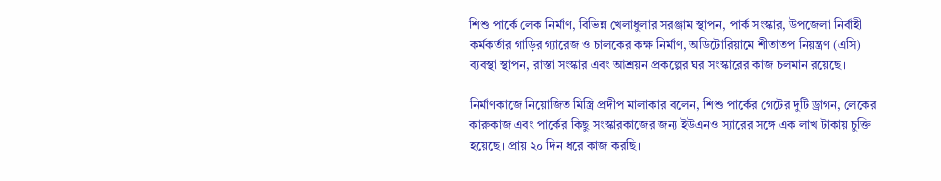শিশু পার্কে লেক নির্মাণ, বিভিন্ন খেলাধুলার সরঞ্জাম স্থাপন, পার্ক সংস্কার, উপজেলা নির্বাহী কর্মকর্তার গাড়ির গ্যারেজ ও চালকের কক্ষ নির্মাণ, অডিটোরিয়ামে শীতাতপ নিয়ন্ত্রণ (এসি) ব্যবস্থা স্থাপন, রাস্তা সংস্কার এবং আশ্রয়ন প্রকল্পের ঘর সংস্কারের কাজ চলমান রয়েছে।

নির্মাণকাজে নিয়োজিত মিস্ত্রি প্রদীপ মালাকার বলেন, শিশু পার্কের গেটের দুটি ড্রাগন, লেকের কারুকাজ এবং পার্কের কিছু সংস্কারকাজের জন্য ইউএনও স্যারের সঙ্গে এক লাখ টাকায় চুক্তি হয়েছে। প্রায় ২০ দিন ধরে কাজ করছি।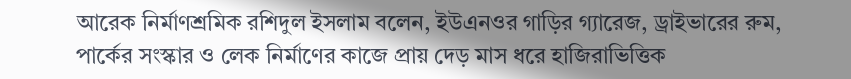আরেক নির্মাণশ্রমিক রশিদুল ইসলাম বলেন, ইউএনওর গাড়ির গ্যারেজ, ড্রাইভারের রুম, পার্কের সংস্কার ও লেক নির্মাণের কাজে প্রায় দেড় মাস ধরে হাজিরাভিত্তিক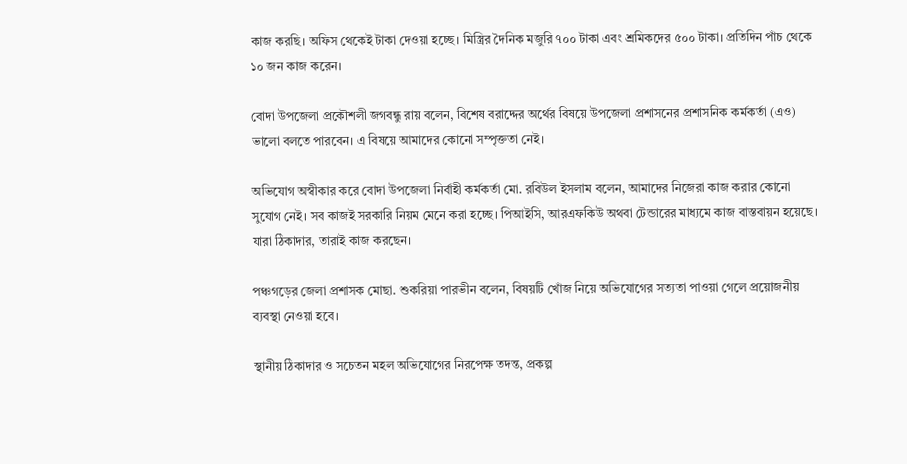কাজ করছি। অফিস থেকেই টাকা দেওয়া হচ্ছে। মিস্ত্রির দৈনিক মজুরি ৭০০ টাকা এবং শ্রমিকদের ৫০০ টাকা। প্রতিদিন পাঁচ থেকে ১০ জন কাজ করেন।

বোদা উপজেলা প্রকৌশলী জগবন্ধু রায় বলেন, বিশেষ বরাদ্দের অর্থের বিষয়ে উপজেলা প্রশাসনের প্রশাসনিক কর্মকর্তা (এও) ভালো বলতে পারবেন। এ বিষয়ে আমাদের কোনো সম্পৃক্ততা নেই।

অভিযোগ অস্বীকার করে বোদা উপজেলা নির্বাহী কর্মকর্তা মো. রবিউল ইসলাম বলেন, আমাদের নিজেরা কাজ করার কোনো সুযোগ নেই। সব কাজই সরকারি নিয়ম মেনে করা হচ্ছে। পিআইসি, আরএফকিউ অথবা টেন্ডারের মাধ্যমে কাজ বাস্তবায়ন হয়েছে। যারা ঠিকাদার, তারাই কাজ করছেন।

পঞ্চগড়ের জেলা প্রশাসক মোছা. শুকরিয়া পারভীন বলেন, বিষয়টি খোঁজ নিয়ে অভিযোগের সত্যতা পাওয়া গেলে প্রয়োজনীয় ব্যবস্থা নেওয়া হবে।

স্থানীয় ঠিকাদার ও সচেতন মহল অভিযোগের নিরপেক্ষ তদন্ত, প্রকল্প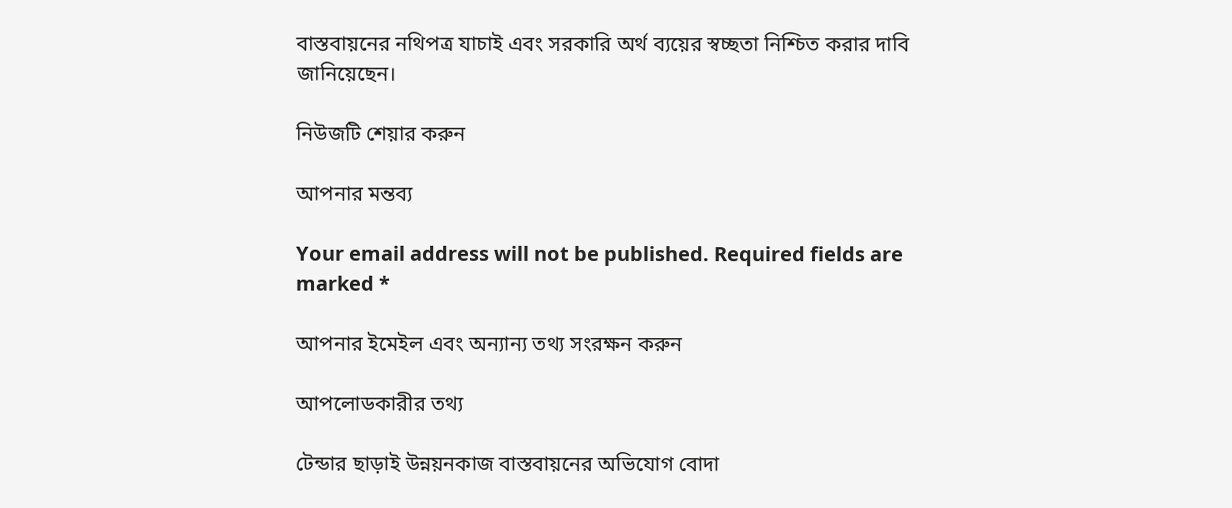বাস্তবায়নের নথিপত্র যাচাই এবং সরকারি অর্থ ব্যয়ের স্বচ্ছতা নিশ্চিত করার দাবি জানিয়েছেন।

নিউজটি শেয়ার করুন

আপনার মন্তব্য

Your email address will not be published. Required fields are marked *

আপনার ইমেইল এবং অন্যান্য তথ্য সংরক্ষন করুন

আপলোডকারীর তথ্য

টেন্ডার ছাড়াই উন্নয়নকাজ বাস্তবায়নের অভিযোগ বোদা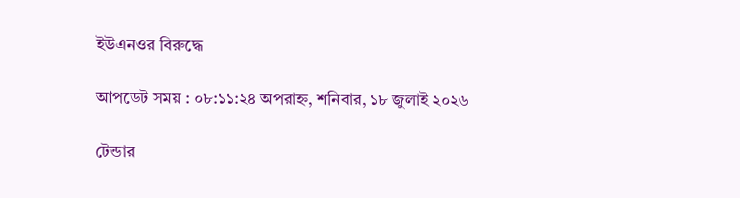ইউএনওর বিরুদ্ধে

আপডেট সময় : ০৮:১১:২৪ অপরাহ্ন, শনিবার, ১৮ জুলাই ২০২৬

টেন্ডার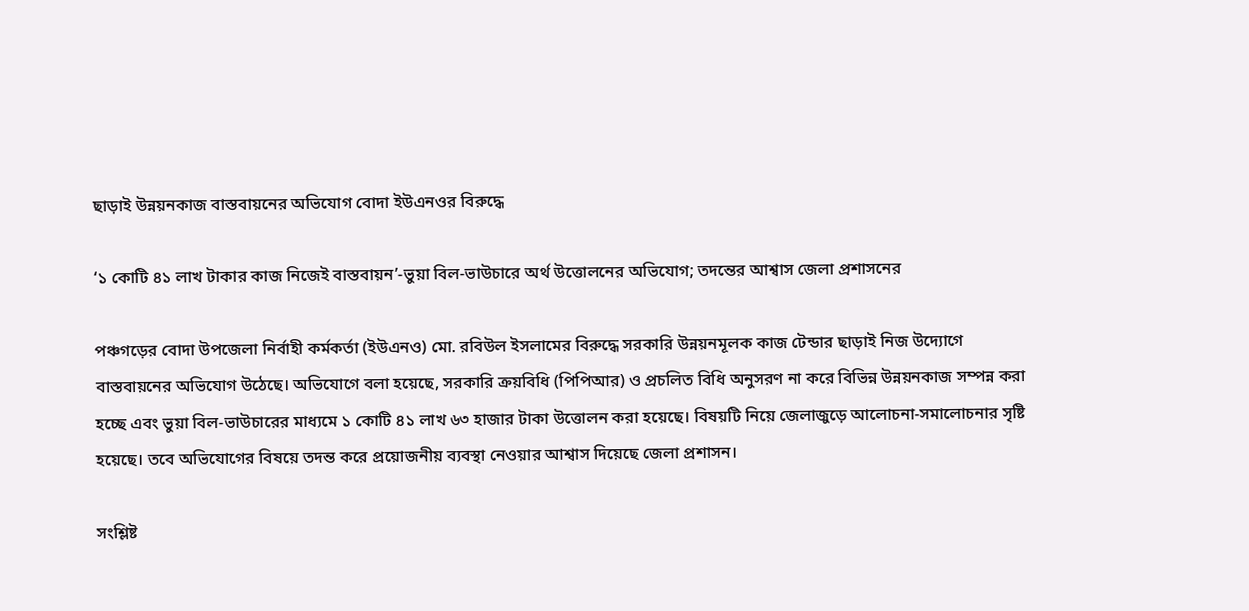ছাড়াই উন্নয়নকাজ বাস্তবায়নের অভিযোগ বোদা ইউএনওর বিরুদ্ধে

‘১ কোটি ৪১ লাখ টাকার কাজ নিজেই বাস্তবায়ন’-ভুয়া বিল-ভাউচারে অর্থ উত্তোলনের অভিযোগ; তদন্তের আশ্বাস জেলা প্রশাসনের

পঞ্চগড়ের বোদা উপজেলা নির্বাহী কর্মকর্তা (ইউএনও) মো. রবিউল ইসলামের বিরুদ্ধে সরকারি উন্নয়নমূলক কাজ টেন্ডার ছাড়াই নিজ উদ্যোগে বাস্তবায়নের অভিযোগ উঠেছে। অভিযোগে বলা হয়েছে, সরকারি ক্রয়বিধি (পিপিআর) ও প্রচলিত বিধি অনুসরণ না করে বিভিন্ন উন্নয়নকাজ সম্পন্ন করা হচ্ছে এবং ভুয়া বিল-ভাউচারের মাধ্যমে ১ কোটি ৪১ লাখ ৬৩ হাজার টাকা উত্তোলন করা হয়েছে। বিষয়টি নিয়ে জেলাজুড়ে আলোচনা-সমালোচনার সৃষ্টি হয়েছে। তবে অভিযোগের বিষয়ে তদন্ত করে প্রয়োজনীয় ব্যবস্থা নেওয়ার আশ্বাস দিয়েছে জেলা প্রশাসন।

সংশ্লিষ্ট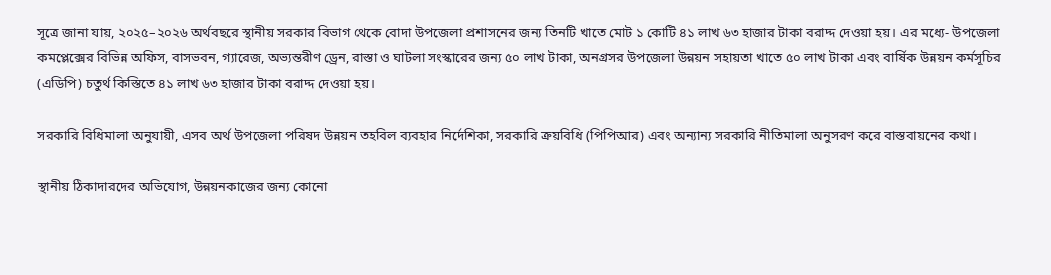সূত্রে জানা যায়, ২০২৫–২০২৬ অর্থবছরে স্থানীয় সরকার বিভাগ থেকে বোদা উপজেলা প্রশাসনের জন্য তিনটি খাতে মোট ১ কোটি ৪১ লাখ ৬৩ হাজার টাকা বরাদ্দ দেওয়া হয়। এর মধ্যে- উপজেলা কমপ্লেক্সের বিভিন্ন অফিস, বাসভবন, গ্যারেজ, অভ্যন্তরীণ ড্রেন, রাস্তা ও ঘাটলা সংস্কারের জন্য ৫০ লাখ টাকা, অনগ্রসর উপজেলা উন্নয়ন সহায়তা খাতে ৫০ লাখ টাকা এবং বার্ষিক উন্নয়ন কর্মসূচির (এডিপি) চতুর্থ কিস্তিতে ৪১ লাখ ৬৩ হাজার টাকা বরাদ্দ দেওয়া হয়।

সরকারি বিধিমালা অনুযায়ী, এসব অর্থ উপজেলা পরিষদ উন্নয়ন তহবিল ব্যবহার নির্দেশিকা, সরকারি ক্রয়বিধি (পিপিআর) এবং অন্যান্য সরকারি নীতিমালা অনুসরণ করে বাস্তবায়নের কথা।

স্থানীয় ঠিকাদারদের অভিযোগ, উন্নয়নকাজের জন্য কোনো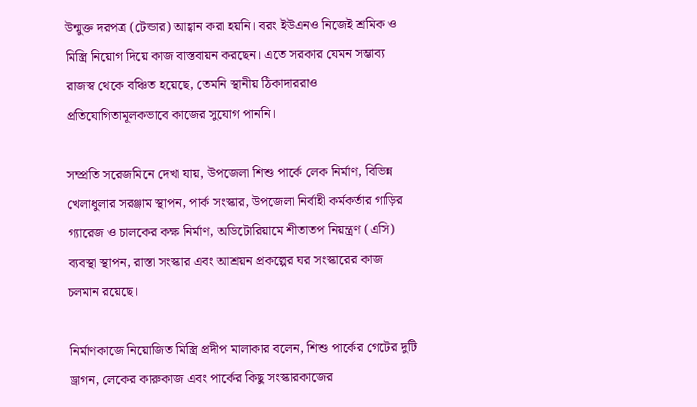উন্মুক্ত দরপত্র (টেন্ডার) আহ্বান করা হয়নি। বরং ইউএনও নিজেই শ্রমিক ও মিস্ত্রি নিয়োগ দিয়ে কাজ বাস্তবায়ন করছেন। এতে সরকার যেমন সম্ভাব্য রাজস্ব থেকে বঞ্চিত হয়েছে, তেমনি স্থানীয় ঠিকাদাররাও প্রতিযোগিতামূলকভাবে কাজের সুযোগ পাননি।

সম্প্রতি সরেজমিনে দেখা যায়, উপজেলা শিশু পার্কে লেক নির্মাণ, বিভিন্ন খেলাধুলার সরঞ্জাম স্থাপন, পার্ক সংস্কার, উপজেলা নির্বাহী কর্মকর্তার গাড়ির গ্যারেজ ও চালকের কক্ষ নির্মাণ, অডিটোরিয়ামে শীতাতপ নিয়ন্ত্রণ (এসি) ব্যবস্থা স্থাপন, রাস্তা সংস্কার এবং আশ্রয়ন প্রকল্পের ঘর সংস্কারের কাজ চলমান রয়েছে।

নির্মাণকাজে নিয়োজিত মিস্ত্রি প্রদীপ মালাকার বলেন, শিশু পার্কের গেটের দুটি ড্রাগন, লেকের কারুকাজ এবং পার্কের কিছু সংস্কারকাজের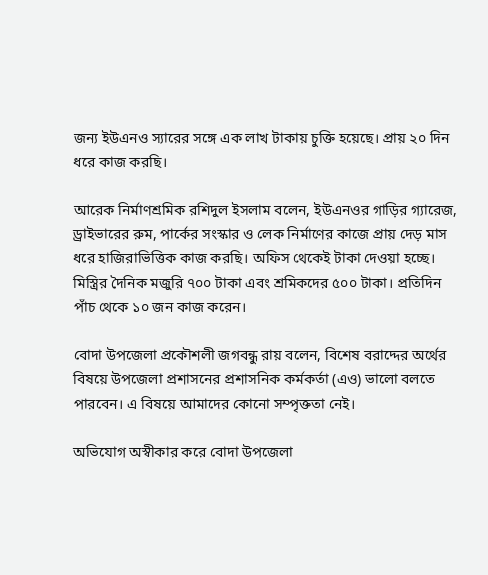জন্য ইউএনও স্যারের সঙ্গে এক লাখ টাকায় চুক্তি হয়েছে। প্রায় ২০ দিন ধরে কাজ করছি।

আরেক নির্মাণশ্রমিক রশিদুল ইসলাম বলেন, ইউএনওর গাড়ির গ্যারেজ, ড্রাইভারের রুম, পার্কের সংস্কার ও লেক নির্মাণের কাজে প্রায় দেড় মাস ধরে হাজিরাভিত্তিক কাজ করছি। অফিস থেকেই টাকা দেওয়া হচ্ছে। মিস্ত্রির দৈনিক মজুরি ৭০০ টাকা এবং শ্রমিকদের ৫০০ টাকা। প্রতিদিন পাঁচ থেকে ১০ জন কাজ করেন।

বোদা উপজেলা প্রকৌশলী জগবন্ধু রায় বলেন, বিশেষ বরাদ্দের অর্থের বিষয়ে উপজেলা প্রশাসনের প্রশাসনিক কর্মকর্তা (এও) ভালো বলতে পারবেন। এ বিষয়ে আমাদের কোনো সম্পৃক্ততা নেই।

অভিযোগ অস্বীকার করে বোদা উপজেলা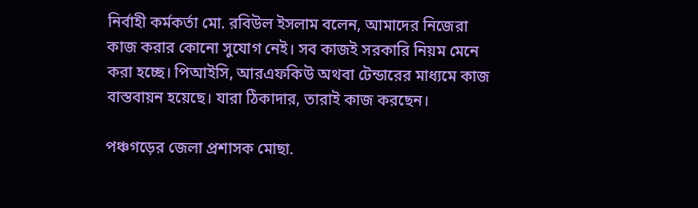নির্বাহী কর্মকর্তা মো. রবিউল ইসলাম বলেন, আমাদের নিজেরা কাজ করার কোনো সুযোগ নেই। সব কাজই সরকারি নিয়ম মেনে করা হচ্ছে। পিআইসি, আরএফকিউ অথবা টেন্ডারের মাধ্যমে কাজ বাস্তবায়ন হয়েছে। যারা ঠিকাদার, তারাই কাজ করছেন।

পঞ্চগড়ের জেলা প্রশাসক মোছা.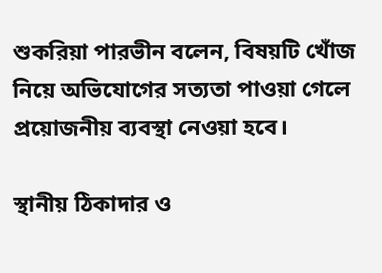শুকরিয়া পারভীন বলেন, বিষয়টি খোঁজ নিয়ে অভিযোগের সত্যতা পাওয়া গেলে প্রয়োজনীয় ব্যবস্থা নেওয়া হবে।

স্থানীয় ঠিকাদার ও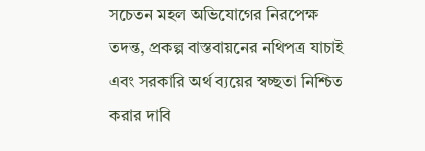সচেতন মহল অভিযোগের নিরপেক্ষ তদন্ত, প্রকল্প বাস্তবায়নের নথিপত্র যাচাই এবং সরকারি অর্থ ব্যয়ের স্বচ্ছতা নিশ্চিত করার দাবি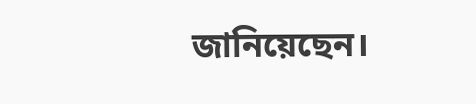জানিয়েছেন।